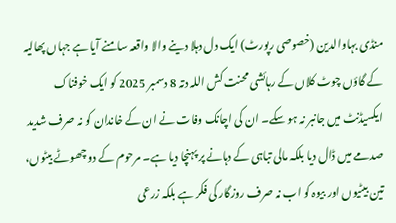منڈی بہاوالدین (خصوصی رپورٹ) ایک دل دہلا دینے والا واقعہ سامنے آیا ہے جہاں پھالیہ کے گاؤں چوٹ کلاں کے رہائشی محنت کش اللہ دتہ 8 دسمبر 2025 کو ایک خوفناک ایکسیڈنٹ میں جانبر نہ ہو سکے۔ ان کی اچانک وفات نے ان کے خاندان کو نہ صرف شدید صدمے میں ڈال دیا بلکہ مالی تباہی کے دہانے پر پہنچا دیا ہے۔ مرحوم کے دو چھوٹے بیٹوں، تین بیٹیوں اور بیوہ کو اب نہ صرف روزگار کی فکر ہے بلکہ زرعی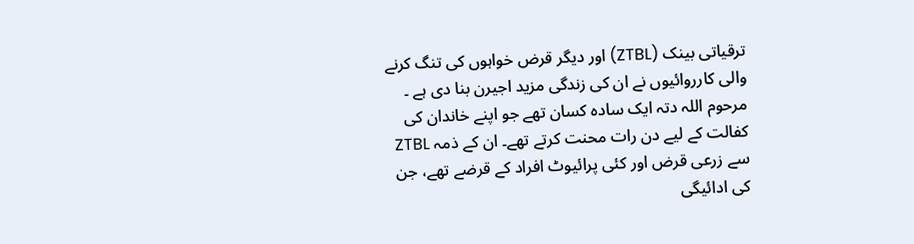ترقیاتی بینک (ZTBL) اور دیگر قرض خواہوں کی تنگ کرنے والی کارروائیوں نے ان کی زندگی مزید اجیرن بنا دی ہے ۔
مرحوم اللہ دتہ ایک سادہ کسان تھے جو اپنے خاندان کی کفالت کے لیے دن رات محنت کرتے تھے۔ ان کے ذمہ ZTBL سے زرعی قرض اور کئی پرائیوٹ افراد کے قرضے تھے، جن کی ادائیگی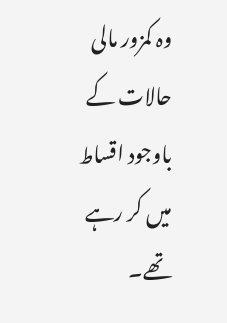وہ کمزور مالی حالات کے باوجود اقساط میں کر رہے تھے۔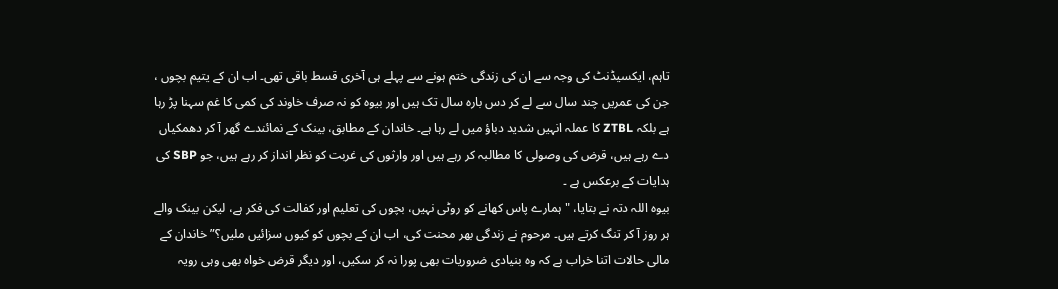تاہم، ایکسیڈنٹ کی وجہ سے ان کی زندگی ختم ہونے سے پہلے ہی آخری قسط باقی تھی۔ اب ان کے یتیم بچوں ، جن کی عمریں چند سال سے لے کر دس بارہ سال تک ہیں اور بیوہ کو نہ صرف خاوند کی کمی کا غم سہنا پڑ رہا ہے بلکہ ZTBL کا عملہ انہیں شدید دباؤ میں لے رہا ہے۔ خاندان کے مطابق، بینک کے نمائندے گھر آ کر دھمکیاں دے رہے ہیں، قرض کی وصولی کا مطالبہ کر رہے ہیں اور وارثوں کی غربت کو نظر انداز کر رہے ہیں، جو SBP کی ہدایات کے برعکس ہے ۔
بیوہ اللہ دتہ نے بتایا، "ہمارے پاس کھانے کو روٹی نہیں، بچوں کی تعلیم اور کفالت کی فکر ہے، لیکن بینک والے ہر روز آ کر تنگ کرتے ہیں۔ مرحوم نے زندگی بھر محنت کی، اب ان کے بچوں کو کیوں سزائیں ملیں؟” خاندان کے مالی حالات اتنا خراب ہے کہ وہ بنیادی ضروریات بھی پورا نہ کر سکیں، اور دیگر قرض خواہ بھی وہی رویہ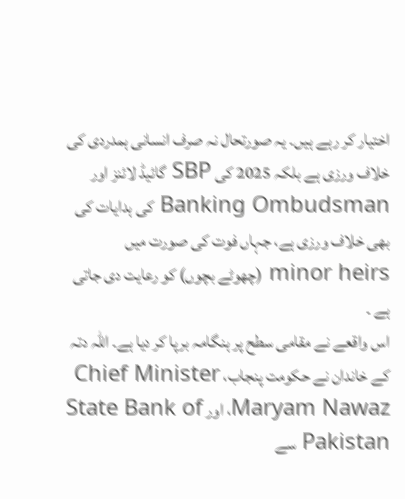اختیار کر رہے ہیں۔ یہ صورتحال نہ صرف انسانی ہمدردی کی خلاف ورزی ہے بلکہ 2025 کی SBP گائیڈ لائنز اور Banking Ombudsman کی ہدایات کی بھی خلاف ورزی ہے، جہاں فوت کی صورت میں minor heirs (چھوٹے بچوں) کو رعایت دی جاتی ہے ۔
اس واقعے نے مقامی سطح پر ہنگامہ برپا کر دیا ہے۔ اللہ دتہ کے خاندان نے حکومت پنجاب، Chief Minister Maryam Nawaz، اور State Bank of Pakistan سے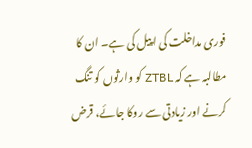فوری مداخلت کی اپیل کی ہے۔ ان کا مطالبہ ہے کہ ZTBL کو وارثوں کو تنگ کرنے اور زیادتی سے روکا جائے، قرض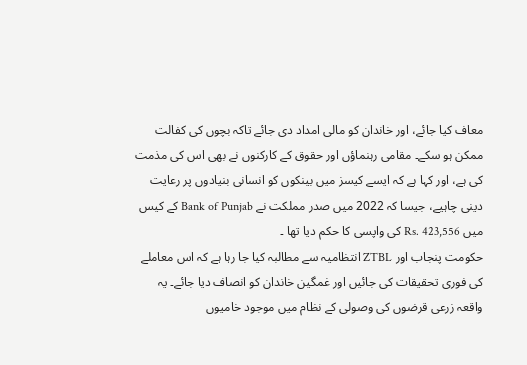معاف کیا جائے، اور خاندان کو مالی امداد دی جائے تاکہ بچوں کی کفالت ممکن ہو سکے۔ مقامی رہنماؤں اور حقوق کے کارکنوں نے بھی اس کی مذمت کی ہے، اور کہا ہے کہ ایسے کیسز میں بینکوں کو انسانی بنیادوں پر رعایت دینی چاہیے، جیسا کہ 2022 میں صدر مملکت نے Bank of Punjab کے کیس میں Rs. 423,556 کی واپسی کا حکم دیا تھا ۔
حکومت پنجاب اور ZTBL انتظامیہ سے مطالبہ کیا جا رہا ہے کہ اس معاملے کی فوری تحقیقات کی جائیں اور غمگین خاندان کو انصاف دیا جائے۔ یہ واقعہ زرعی قرضوں کی وصولی کے نظام میں موجود خامیوں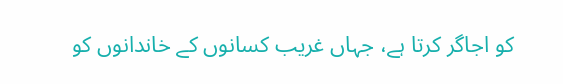کو اجاگر کرتا ہے، جہاں غریب کسانوں کے خاندانوں کو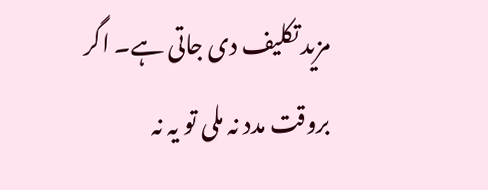مزید تکلیف دی جاتی ہے۔ اگر بروقت مدد نہ ملی تو یہ نہ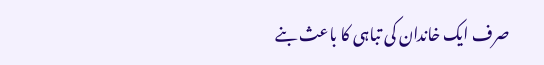صرف ایک خاندان کی تباہی کا باعث بنے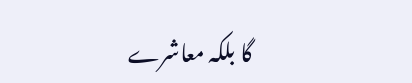گا بلکہ معاشرے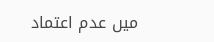میں عدم اعتماد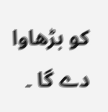کو بڑھاوا دے گا ۔